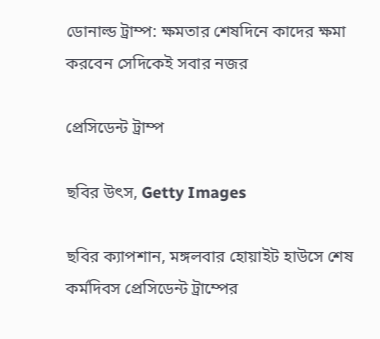ডোনাল্ড ট্রাম্প: ক্ষমতার শেষদিনে কাদের ক্ষমা করবেন সেদিকেই সবার নজর

প্রেসিডেন্ট ট্রাম্প

ছবির উৎস, Getty Images

ছবির ক্যাপশান, মঙ্গলবার হোয়াইট হাউসে শেষ কর্মদিবস প্রেসিডেন্ট ট্রাম্পের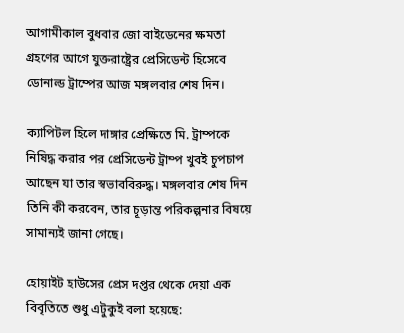আগামীকাল বুধবার জো বাইডেনের ক্ষমতা গ্রহণের আগে যুক্তরাষ্ট্রের প্রেসিডেন্ট হিসেবে ডোনাল্ড ট্রাম্পের আজ মঙ্গলবার শেষ দিন।

ক্যাপিটল হিলে দাঙ্গার প্রেক্ষিতে মি. ট্রাম্পকে নিষিদ্ধ করার পর প্রেসিডেন্ট ট্রাম্প খুবই চুপচাপ আছেন যা তার স্বভাববিরুদ্ধ। মঙ্গলবার শেষ দিন তিনি কী করবেন, তার চূড়ান্ত পরিকল্পনার বিষয়ে সামান্যই জানা গেছে।

হোয়াইট হাউসের প্রেস দপ্তর থেকে দেয়া এক বিবৃতিতে শুধু এটুকুই বলা হয়েছে: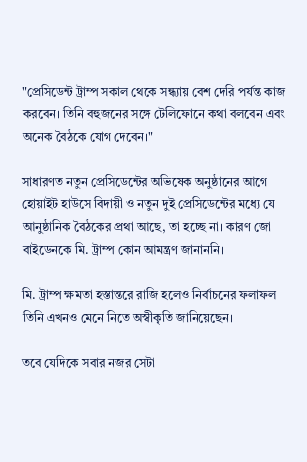"প্রেসিডেন্ট ট্রাম্প সকাল থেকে সন্ধ্যায় বেশ দেরি পর্যন্ত কাজ করবেন। তিনি বহুজনের সঙ্গে টেলিফোনে কথা বলবেন এবং অনেক বৈঠকে যোগ দেবেন।"

সাধারণত নতুন প্রেসিডেন্টের অভিষেক অনুষ্ঠানের আগে হোয়াইট হাউসে বিদায়ী ও নতুন দুই প্রেসিডেন্টের মধ্যে যে আনুষ্ঠানিক বৈঠকের প্রথা আছে, তা হচ্ছে না। কারণ জো বাইডেনকে মি. ট্রাম্প কোন আমন্ত্রণ জানাননি।

মি. ট্রাম্প ক্ষমতা হস্তান্তরে রাজি হলেও নির্বাচনের ফলাফল তিনি এখনও মেনে নিতে অস্বীকৃতি জানিয়েছেন।

তবে যেদিকে সবার নজর সেটা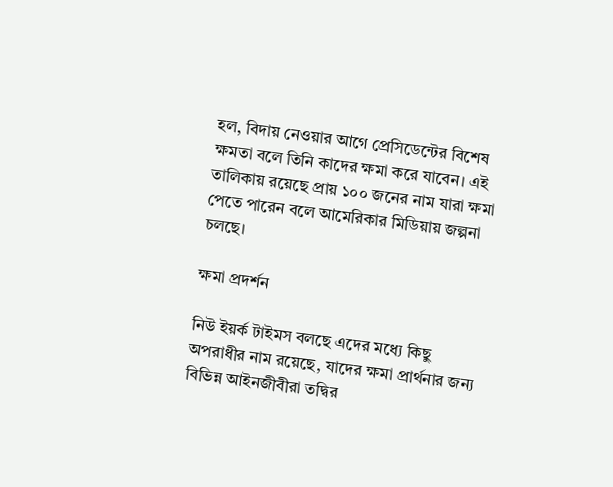হল, বিদায় নেওয়ার আগে প্রেসিডেন্টের বিশেষ ক্ষমতা বলে তিনি কাদের ক্ষমা করে যাবেন। এই তালিকায় রয়েছে প্রায় ১০০ জনের নাম যারা ক্ষমা পেতে পারেন বলে আমেরিকার মিডিয়ায় জল্পনা চলছে।

ক্ষমা প্রদর্শন

নিউ ইয়র্ক টাইমস বলছে এদের মধ্যে কিছু অপরাধীর নাম রয়েছে, যাদের ক্ষমা প্রার্থনার জন্য বিভিন্ন আইনজীবীরা তদ্বির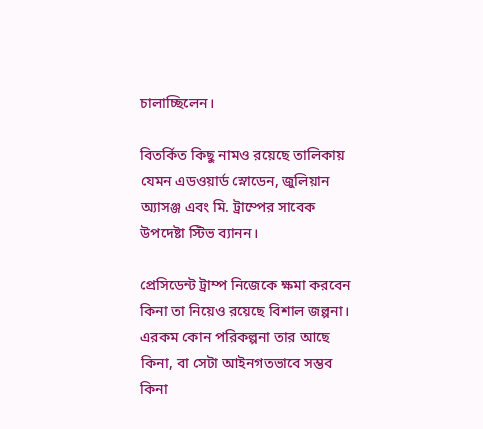চালাচ্ছিলেন।

বিতর্কিত কিছু নামও রয়েছে তালিকায় যেমন এডওয়ার্ড স্নোডেন, জুলিয়ান অ্যাসঞ্জ এবং মি. ট্রাম্পের সাবেক উপদেষ্টা স্টিভ ব্যানন।

প্রেসিডেন্ট ট্রাম্প নিজেকে ক্ষমা করবেন কিনা তা নিয়েও রয়েছে বিশাল জল্পনা। এরকম কোন পরিকল্পনা তার আছে কিনা, বা সেটা আইনগতভাবে সম্ভব কিনা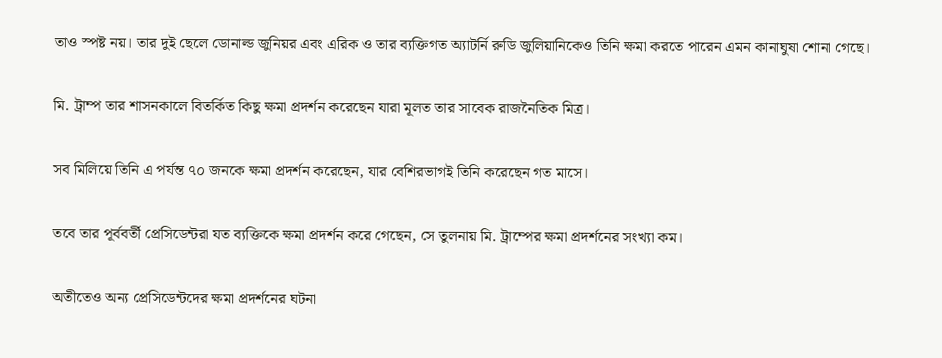তাও স্পষ্ট নয়। তার দুই ছেলে ডোনাল্ড জুনিয়র এবং এরিক ও তার ব্যক্তিগত অ্যাটর্নি রুডি জুলিয়ানিকেও তিনি ক্ষমা করতে পারেন এমন কানাঘুষা শোনা গেছে।

মি. ট্রাম্প তার শাসনকালে বিতর্কিত কিছু ক্ষমা প্রদর্শন করেছেন যারা মূলত তার সাবেক রাজনৈতিক মিত্র।

সব মিলিয়ে তিনি এ পর্যন্ত ৭০ জনকে ক্ষমা প্রদর্শন করেছেন, যার বেশিরভাগই তিনি করেছেন গত মাসে।

তবে তার পূর্ববর্তী প্রেসিডেন্টরা যত ব্যক্তিকে ক্ষমা প্রদর্শন করে গেছেন, সে তুলনায় মি. ট্রাম্পের ক্ষমা প্রদর্শনের সংখ্যা কম।

অতীতেও অন্য প্রেসিডেন্টদের ক্ষমা প্রদর্শনের ঘটনা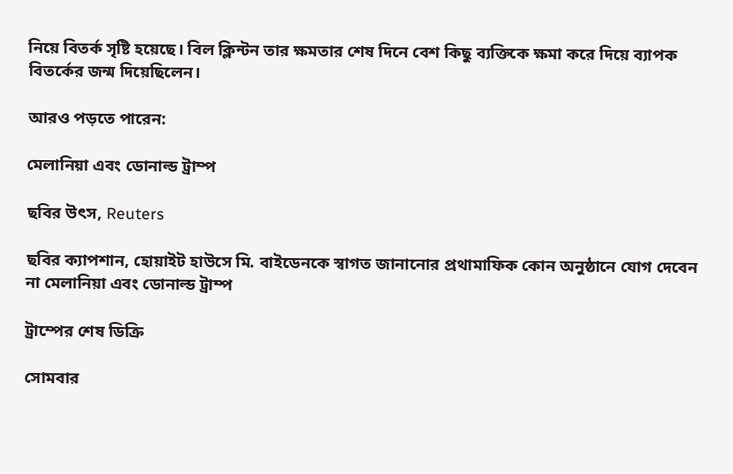নিয়ে বিতর্ক সৃষ্টি হয়েছে। বিল ক্লিন্টন তার ক্ষমতার শেষ দিনে বেশ কিছু ব্যক্তিকে ক্ষমা করে দিয়ে ব্যাপক বিতর্কের জন্ম দিয়েছিলেন।

আরও পড়তে পারেন:

মেলানিয়া এবং ডোনাল্ড ট্রাম্প

ছবির উৎস, Reuters

ছবির ক্যাপশান, হোয়াইট হাউসে মি. বাইডেনকে স্বাগত জানানোর প্রথামাফিক কোন অনুষ্ঠানে যোগ দেবেন না মেলানিয়া এবং ডোনাল্ড ট্রাম্প

ট্রাম্পের শেষ ডিক্রি

সোমবার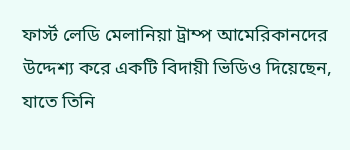ফার্স্ট লেডি মেলানিয়া ট্রাম্প আমেরিকানদের উদ্দেশ্য করে একটি বিদায়ী ভিডিও দিয়েছেন, যাতে তিনি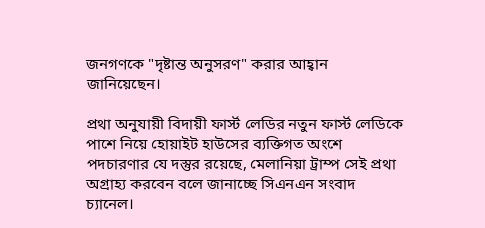জনগণকে "দৃষ্টান্ত অনুসরণ" করার আহ্বান জানিয়েছেন।

প্রথা অনুযায়ী বিদায়ী ফার্স্ট লেডির নতুন ফার্স্ট লেডিকে পাশে নিয়ে হোয়াইট হাউসের ব্যক্তিগত অংশে পদচারণার যে দস্তুর রয়েছে, মেলানিয়া ট্রাম্প সেই প্রথা অগ্রাহ্য করবেন বলে জানাচ্ছে সিএনএন সংবাদ চ্যানেল।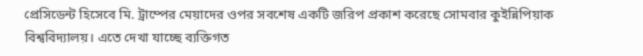প্রেসিডেন্ট হিসেবে মি. ট্রাম্পের মেয়াদের ওপর সবশেষ একটি জরিপ প্রকাশ করেছে সোমবার কুইন্নিপিয়াক বিশ্ববিদ্যালয়। এতে দেখা যাচ্ছে ব্যক্তিগত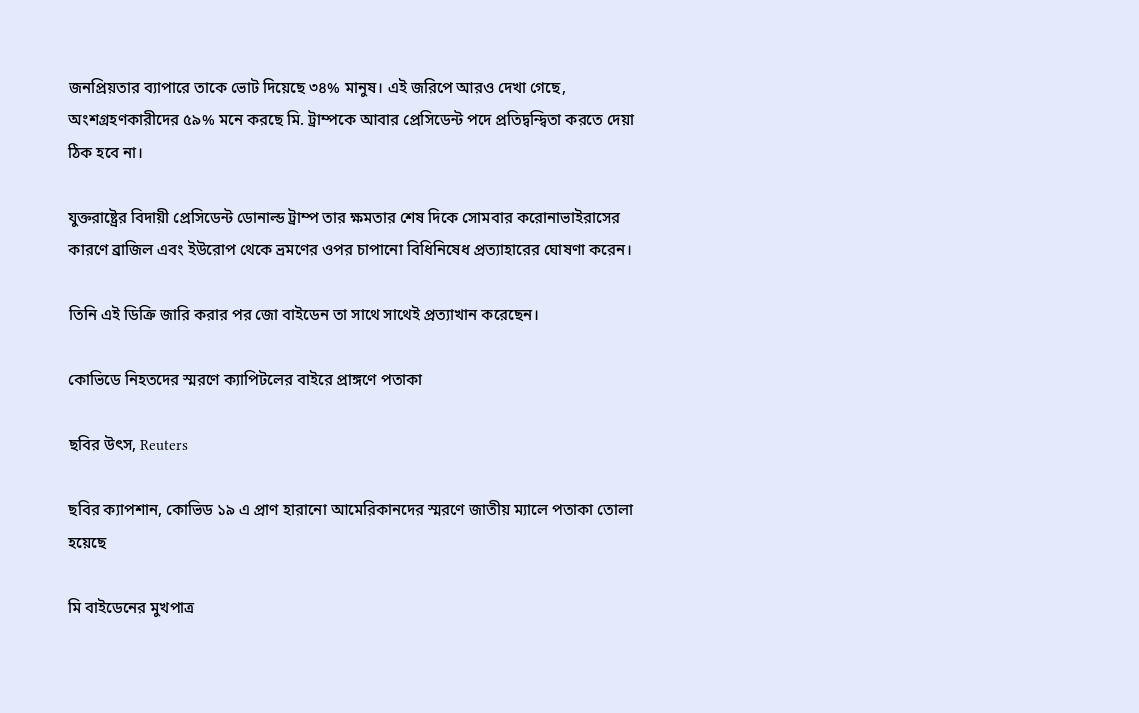জনপ্রিয়তার ব্যাপারে তাকে ভোট দিয়েছে ৩৪% মানুষ। এই জরিপে আরও দেখা গেছে, অংশগ্রহণকারীদের ৫৯% মনে করছে মি. ট্রাম্পকে আবার প্রেসিডেন্ট পদে প্রতিদ্বন্দ্বিতা করতে দেয়া ঠিক হবে না।

যুক্তরাষ্ট্রের বিদায়ী প্রেসিডেন্ট ডোনাল্ড ট্রাম্প তার ক্ষমতার শেষ দিকে সোমবার করোনাভাইরাসের কারণে ব্রাজিল এবং ইউরোপ থেকে ভ্রমণের ওপর চাপানো বিধিনিষেধ প্রত্যাহারের ঘোষণা করেন।

তিনি এই ডিক্রি জারি করার পর জো বাইডেন তা সাথে সাথেই প্রত্যাখান করেছেন।

কোভিডে নিহতদের স্মরণে ক্যাপিটলের বাইরে প্রাঙ্গণে পতাকা

ছবির উৎস, Reuters

ছবির ক্যাপশান, কোভিড ১৯ এ প্রাণ হারানো আমেরিকানদের স্মরণে জাতীয় ম্যালে পতাকা তোলা হয়েছে

মি বাইডেনের মুখপাত্র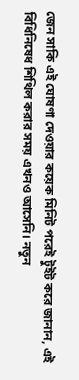জেন সাকি এই ঘোষণা দেওয়ার কয়েক মিনিট পরেই টুইট করে জানান, এই বিধিনিষেধ শিথিল করার সময় এখনও আসেনি। নতুন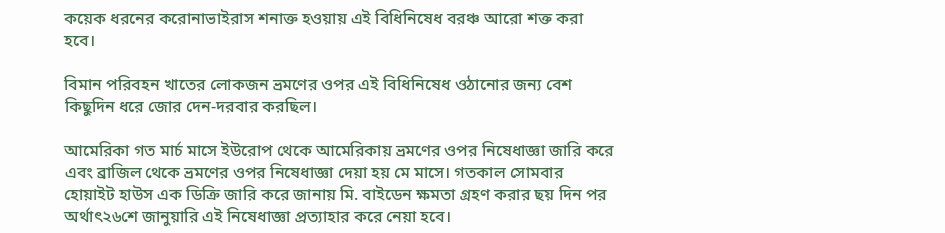কয়েক ধরনের করোনাভাইরাস শনাক্ত হওয়ায় এই বিধিনিষেধ বরঞ্চ আরো শক্ত করা হবে।

বিমান পরিবহন খাতের লোকজন ভ্রমণের ওপর এই বিধিনিষেধ ওঠানোর জন্য বেশ কিছুদিন ধরে জোর দেন-দরবার করছিল।

আমেরিকা গত মার্চ মাসে ইউরোপ থেকে আমেরিকায় ভ্রমণের ওপর নিষেধাজ্ঞা জারি করে এবং ব্রাজিল থেকে ভ্রমণের ওপর নিষেধাজ্ঞা দেয়া হয় মে মাসে। গতকাল সোমবার হোয়াইট হাউস এক ডিক্রি জারি করে জানায় মি. বাইডেন ক্ষমতা গ্রহণ করার ছয় দিন পর অর্থাৎ২৬শে জানুয়ারি এই নিষেধাজ্ঞা প্রত্যাহার করে নেয়া হবে।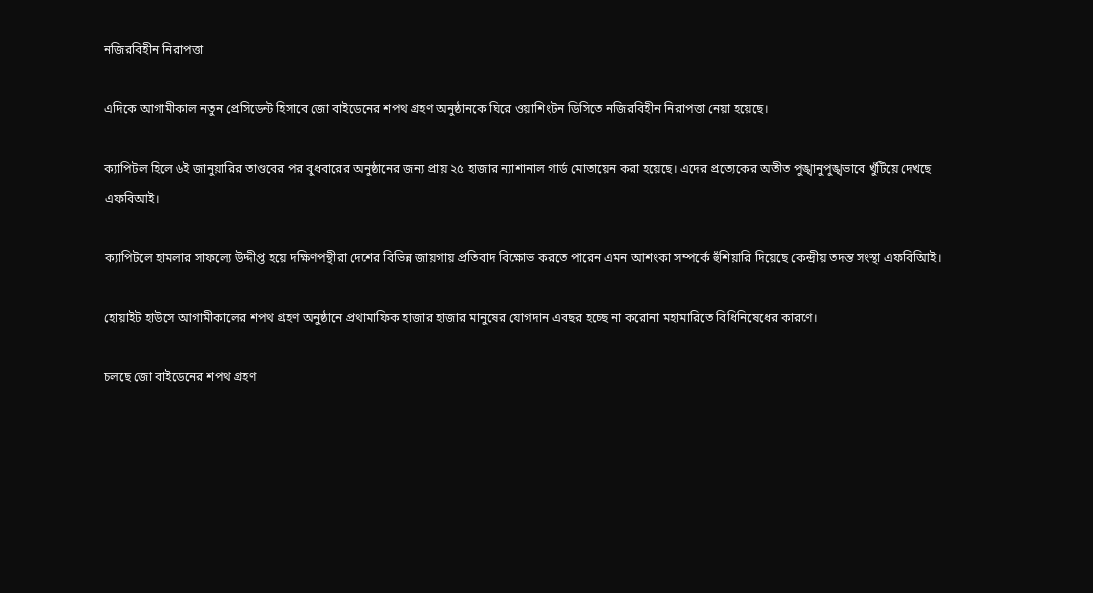নজিরবিহীন নিরাপত্তা

এদিকে আগামীকাল নতুন প্রেসিডেন্ট হিসাবে জো বাইডেনের শপথ গ্রহণ অনুষ্ঠানকে ঘিরে ওয়াশিংটন ডিসিতে নজিরবিহীন নিরাপত্তা নেয়া হয়েছে।

ক্যাপিটল হিলে ৬ই জানুয়ারির তাণ্ডবের পর বুধবারের অনুষ্ঠানের জন্য প্রায় ২৫ হাজার ন্যাশানাল গার্ড মোতায়েন করা হয়েছে। এদের প্রত্যেকের অতীত পুঙ্খানুপুঙ্খভাবে খুঁটিয়ে দেখছে এফবিআই।

ক্যাপিটলে হামলার সাফল্যে উদ্দীপ্ত হয়ে দক্ষিণপন্থীরা দেশের বিভিন্ন জায়গায় প্রতিবাদ বিক্ষোভ করতে পারেন এমন আশংকা সম্পর্কে হুঁশিয়ারি দিয়েছে কেন্দ্রীয় তদন্ত সংস্থা এফবিআিই।

হোয়াইট হাউসে আগামীকালের শপথ গ্রহণ অনুষ্ঠানে প্রথামাফিক হাজার হাজার মানুষের যোগদান এবছর হচ্ছে না করোনা মহামারিতে বিধিনিষেধের কারণে।

চলছে জো বাইডেনের শপথ গ্রহণ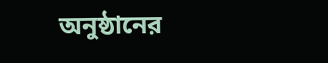অনুষ্ঠানের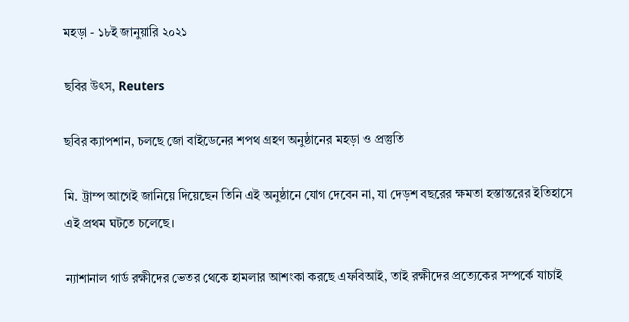মহড়া - ১৮ই জানুয়ারি ২০২১

ছবির উৎস, Reuters

ছবির ক্যাপশান, চলছে জো বাইডেনের শপথ গ্রহণ অনুষ্ঠানের মহড়া ও প্রস্তুতি

মি. ট্রাম্প আগেই জানিয়ে দিয়েছেন তিনি এই অনুষ্ঠানে যোগ দেবেন না, যা দেড়শ বছরের ক্ষমতা হস্তান্তরের ইতিহাসে এই প্রথম ঘটতে চলেছে।

ন্যাশানাল গার্ড রক্ষীদের ভেতর থেকে হামলার আশংকা করছে এফবিআই, তাই রক্ষীদের প্রত্যেকের সম্পর্কে যাচাই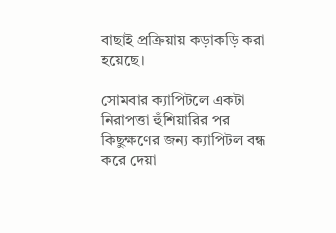বাছাই প্রক্রিয়ায় কড়াকড়ি করা হয়েছে।

সোমবার ক্যাপিটলে একটা নিরাপত্তা হুঁশিয়ারির পর কিছুক্ষণের জন্য ক্যাপিটল বন্ধ করে দেয়া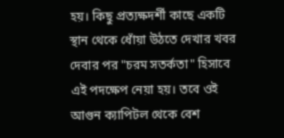হয়। কিছু প্রত্যক্ষদর্শী কাছে একটি স্থান থেকে ধোঁয়া উঠতে দেখার খবর দেবার পর "চরম সতর্কতা" হিসাবে এই পদক্ষেপ নেয়া হয়। তবে ওই আগুন ক্যাপিটল থেকে বেশ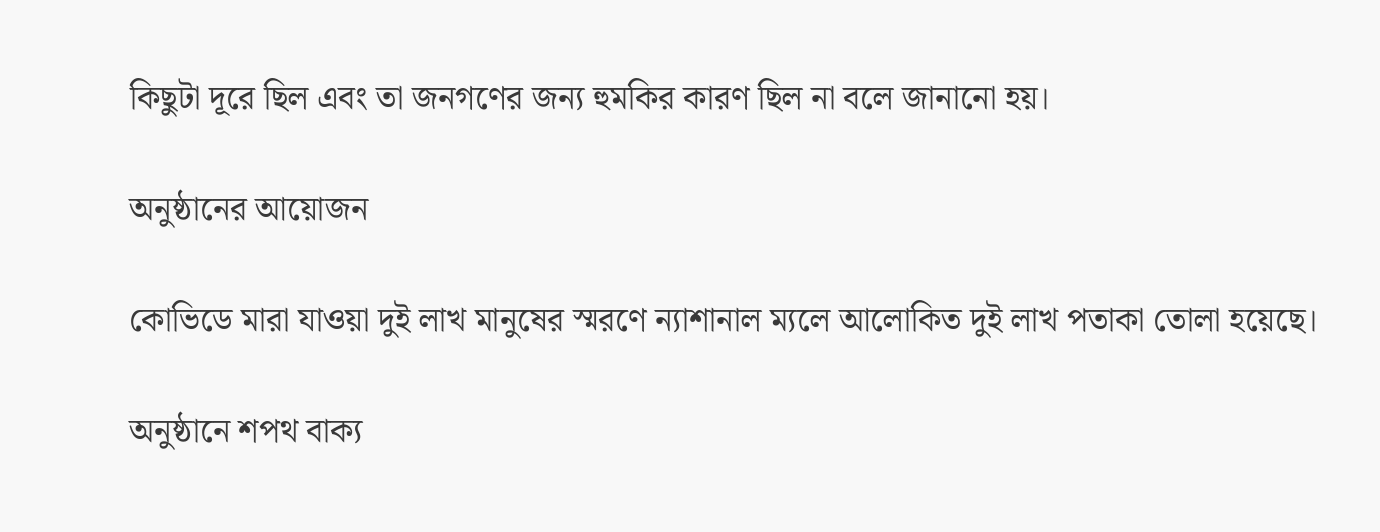কিছুটা দূরে ছিল এবং তা জনগণের জন্য হুমকির কারণ ছিল না বলে জানানো হয়।

অনুষ্ঠানের আয়োজন

কোভিডে মারা যাওয়া দুই লাখ মানুষের স্মরণে ন্যাশানাল ম্যলে আলোকিত দুই লাখ পতাকা তোলা হয়েছে।

অনুষ্ঠানে শপথ বাক্য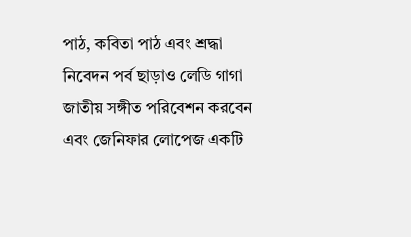পাঠ, কবিতা পাঠ এবং শ্রদ্ধা নিবেদন পর্ব ছাড়াও লেডি গাগা জাতীয় সঙ্গীত পরিবেশন করবেন এবং জেনিফার লোপেজ একটি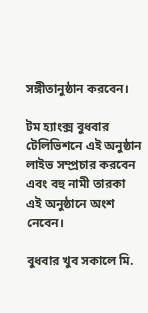সঙ্গীতানুষ্ঠান করবেন।

টম হ্যাংক্স বুধবার টেলিভিশনে এই অনুষ্ঠান লাইভ সম্প্রচার করবেন এবং বহু নামী তারকা এই অনুষ্ঠানে অংশ নেবেন।

বুধবার খুব সকালে মি.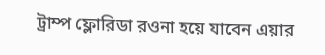ট্রাম্প ফ্লোরিডা রওনা হয়ে যাবেন এয়ার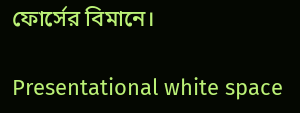ফোর্সের বিমানে।

Presentational white space